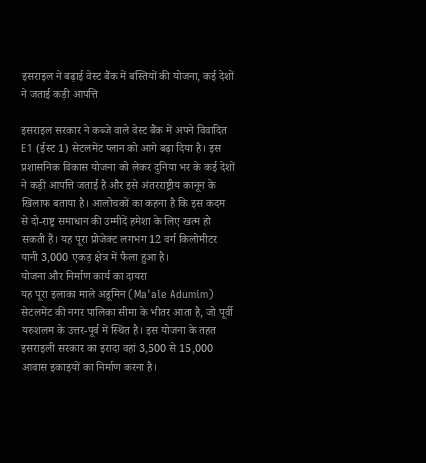इसराइल ने बढ़ाई वेस्ट बैंक में बस्तियों की योजना, कई देशों ने जताई कड़ी आपत्ति

इसराइल सरकार ने कब्जे वाले वेस्ट बैंक में अपने विवादित E1 (ईस्ट 1) सेटलमेंट प्लान को आगे बढ़ा दिया है। इस प्रशासनिक विकास योजना को लेकर दुनिया भर के कई देशों ने कड़ी आपत्ति जताई है और इसे अंतरराष्ट्रीय कानून के खिलाफ बताया है। आलोचकों का कहना है कि इस कदम से दो-राष्ट्र समाधान की उम्मीदें हमेशा के लिए खत्म हो सकती हैं। यह पूरा प्रोजेक्ट लगभग 12 वर्ग किलोमीटर यानी 3,000 एकड़ क्षेत्र में फैला हुआ है।
योजना और निर्माण कार्य का दायरा
यह पूरा इलाका माले अडूमिन (Ma'ale Adumim) सेटलमेंट की नगर पालिका सीमा के भीतर आता है, जो पूर्वी यरुशलम के उत्तर-पूर्व में स्थित है। इस योजना के तहत इसराइली सरकार का इरादा वहां 3,500 से 15,000 आवास इकाइयों का निर्माण करना है।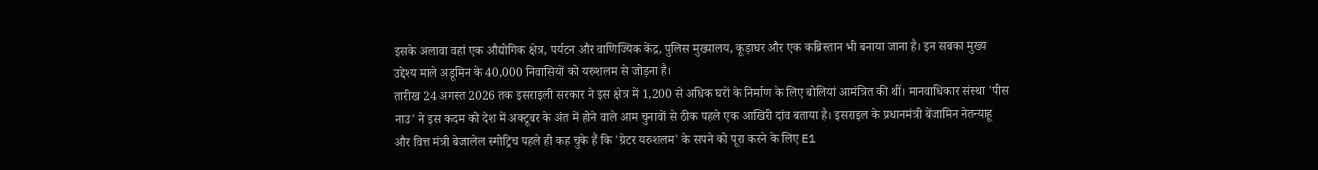इसके अलावा वहां एक औद्योगिक क्षेत्र, पर्यटन और वाणिज्यिक केंद्र, पुलिस मुख्यालय, कूड़ाघर और एक कब्रिस्तान भी बनाया जाना है। इन सबका मुख्य उद्देश्य माले अडूमिन के 40,000 निवासियों को यरुशलम से जोड़ना है।
तारीख 24 अगस्त 2026 तक इसराइली सरकार ने इस क्षेत्र में 1,200 से अधिक घरों के निर्माण के लिए बोलियां आमंत्रित की थीं। मानवाधिकार संस्था 'पीस नाउ' ने इस कदम को देश में अक्टूबर के अंत में होने वाले आम चुनावों से ठीक पहले एक आखिरी दांव बताया है। इसराइल के प्रधानमंत्री बेंजामिन नेतन्याहू और वित्त मंत्री बेजालेल स्मोट्रिच पहले ही कह चुके हैं कि 'ग्रेटर यरुशलम' के सपने को पूरा करने के लिए E1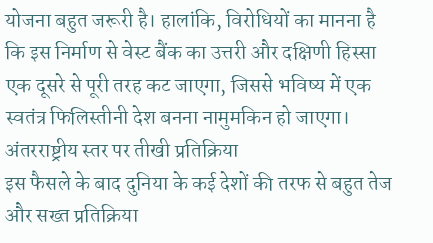योजना बहुत जरूरी है। हालांकि, विरोधियों का मानना है कि इस निर्माण से वेस्ट बैंक का उत्तरी और दक्षिणी हिस्सा एक दूसरे से पूरी तरह कट जाएगा, जिससे भविष्य में एक स्वतंत्र फिलिस्तीनी देश बनना नामुमकिन हो जाएगा।
अंतरराष्ट्रीय स्तर पर तीखी प्रतिक्रिया
इस फैसले के बाद दुनिया के कई देशों की तरफ से बहुत तेज और सख्त प्रतिक्रिया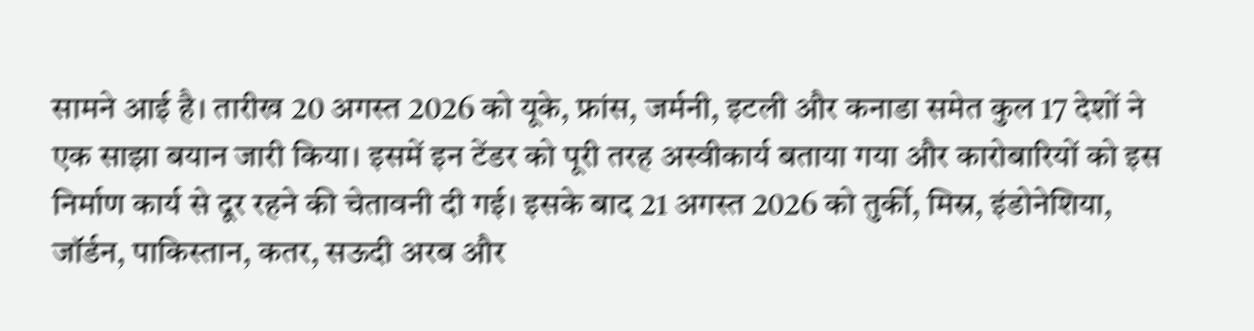सामने आई है। तारीख 20 अगस्त 2026 को यूके, फ्रांस, जर्मनी, इटली और कनाडा समेत कुल 17 देशों ने एक साझा बयान जारी किया। इसमें इन टेंडर को पूरी तरह अस्वीकार्य बताया गया और कारोबारियों को इस निर्माण कार्य से दूर रहने की चेतावनी दी गई। इसके बाद 21 अगस्त 2026 को तुर्की, मिस्र, इंडोनेशिया, जॉर्डन, पाकिस्तान, कतर, सऊदी अरब और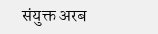संयुक्त अरब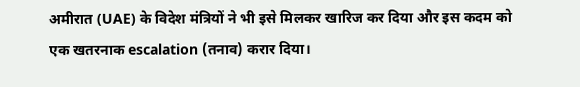अमीरात (UAE) के विदेश मंत्रियों ने भी इसे मिलकर खारिज कर दिया और इस कदम को एक खतरनाक escalation (तनाव) करार दिया।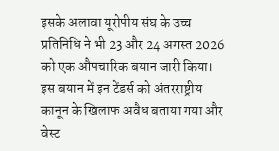इसके अलावा यूरोपीय संघ के उच्च प्रतिनिधि ने भी 23 और 24 अगस्त 2026 को एक औपचारिक बयान जारी किया। इस बयान में इन टेंडर्स को अंतरराष्ट्रीय कानून के खिलाफ अवैध बताया गया और वेस्ट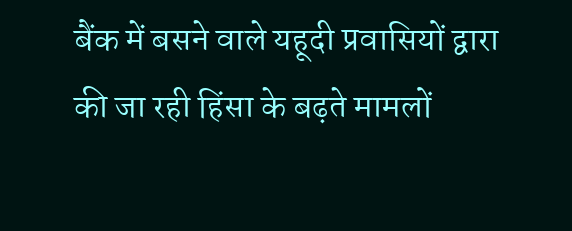बैंक में बसने वाले यहूदी प्रवासियों द्वारा की जा रही हिंसा के बढ़ते मामलों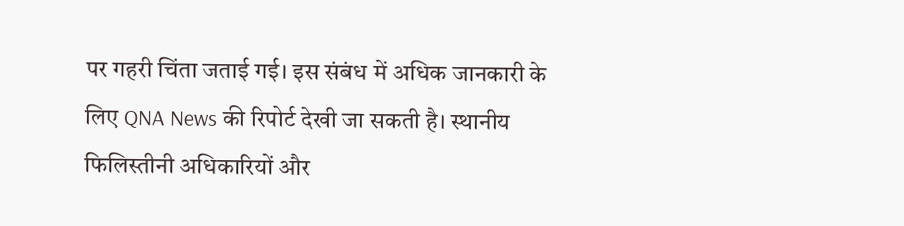पर गहरी चिंता जताई गई। इस संबंध में अधिक जानकारी के लिए QNA News की रिपोर्ट देखी जा सकती है। स्थानीय फिलिस्तीनी अधिकारियों और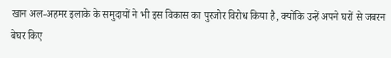खान अल-अहमर इलाके के समुदायों ने भी इस विकास का पुरजोर विरोध किया है, क्योंकि उन्हें अपने घरों से जबरन बेघर किए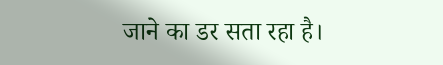जाने का डर सता रहा है।